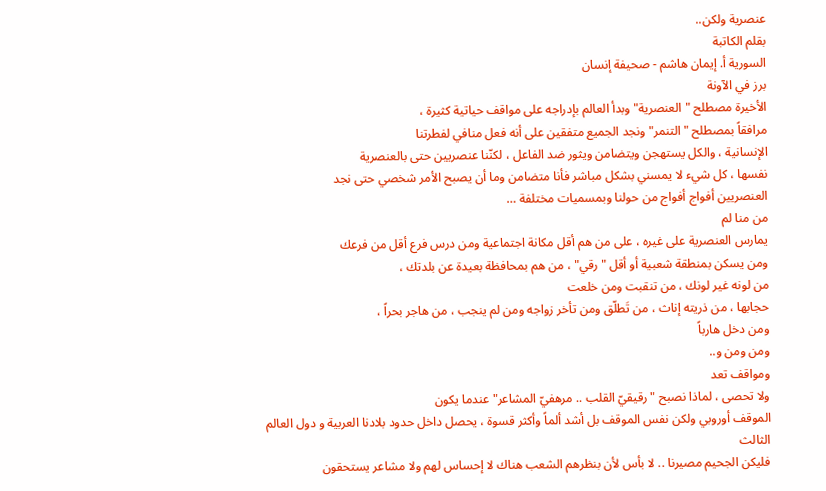عنصرية ولكن..
بقلم الكاتبة
السورية أ. إيمان هاشم - صحيفة إنسان
برز في الآونة
الأخيرة مصطلح "العنصرية" وبدأ العالم بإدراجه على مواقف حياتية كثيرة ،
مرافقاً بمصطلح "التنمر" ونجد الجميع متفقين على أنه فعل منافي لفطرتنا
الإنسانية ، والكل يستهجن ويتضامن ويثور ضد الفاعل ، لكنّنا عنصريين حتى بالعنصرية
نفسها ، كل شيء لا يمسني بشكل مباشر فأنا متضامن وما أن يصبح الأمر شخصي حتى نجد
العنصريين أفواج أفواج من حولنا وبمسميات مختلفة …
من منا لم
يمارس العنصرية على غيره ، على من هم أقل مكانة اجتماعية ومن درس فرع أقل من فرعك
ومن يسكن بمنطقة شعبية أو أقل "رقي" ، من هم بمحافظة بعيدة عن بلدتك ،
من لونه غير لونك ، من تنقبت ومن خلعت
حجابها ، من ذريته إناث ، من تَطلّق ومن تأخر زواجه ومن لم ينجب ، من هاجر بحراً ،
ومن دخل هارباً
ومن ومن و..
ومواقف تعد
ولا تحصى ، لماذا نصبح "رقيقيّ القلب .. مرهفيّ المشاعر" عندما يكون
الموقف أوروبي ولكن نفس الموقف بل أشد ألماً وأكثر قسوة ، يحصل داخل حدود بلادنا العربية و دول العالم
الثالث
فليكن الجحيم مصيرنا .. لا بأس لأن بنظرهم الشعب هناك لا إحساس لهم ولا مشاعر يستحقون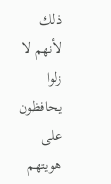ذلك
لأنهم لا زلوا يحافظون على هويتهم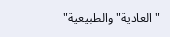"العادية" والطبيعية"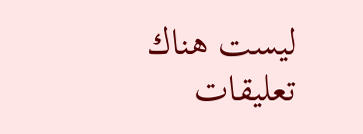ليست هناك تعليقات